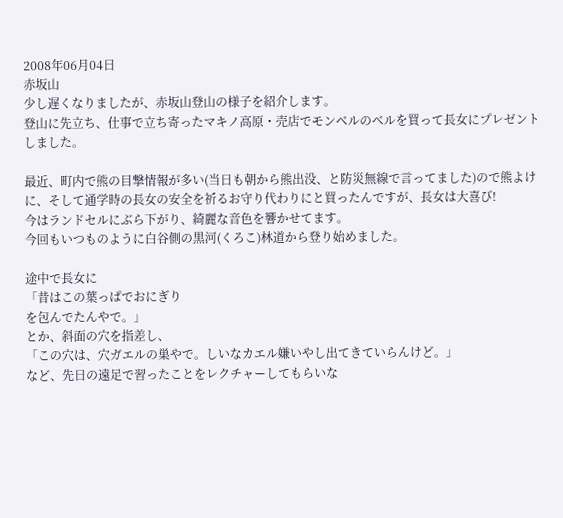2008年06月04日
赤坂山
少し遅くなりましたが、赤坂山登山の様子を紹介します。
登山に先立ち、仕事で立ち寄ったマキノ高原・売店でモンベルのベルを買って長女にプレゼントしました。

最近、町内で熊の目撃情報が多い(当日も朝から熊出没、と防災無線で言ってました)ので熊よけに、そして通学時の長女の安全を祈るお守り代わりにと買ったんですが、長女は大喜び!
今はランドセルにぶら下がり、綺麗な音色を響かせてます。
今回もいつものように白谷側の黒河(くろこ)林道から登り始めました。

途中で長女に
「昔はこの葉っぱでおにぎり
を包んでたんやで。」
とか、斜面の穴を指差し、
「この穴は、穴ガエルの巣やで。しいなカエル嫌いやし出てきていらんけど。」
など、先日の遠足で習ったことをレクチャーしてもらいな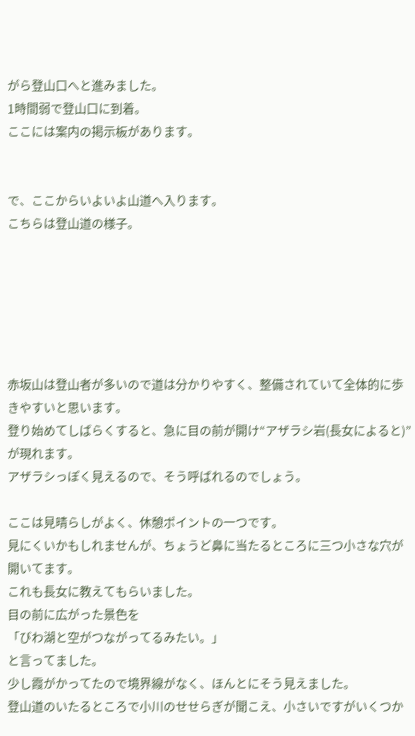がら登山口へと進みました。
1時間弱で登山口に到着。
ここには案内の掲示板があります。


で、ここからいよいよ山道へ入ります。
こちらは登山道の様子。






赤坂山は登山者が多いので道は分かりやすく、整備されていて全体的に歩きやすいと思います。
登り始めてしばらくすると、急に目の前が開け“アザラシ岩(長女によると)”が現れます。
アザラシっぽく見えるので、そう呼ばれるのでしょう。

ここは見晴らしがよく、休憩ポイントの一つです。
見にくいかもしれませんが、ちょうど鼻に当たるところに三つ小さな穴が開いてます。
これも長女に教えてもらいました。
目の前に広がった景色を
「びわ湖と空がつながってるみたい。」
と言ってました。
少し霞がかってたので境界線がなく、ほんとにそう見えました。
登山道のいたるところで小川のせせらぎが聞こえ、小さいですがいくつか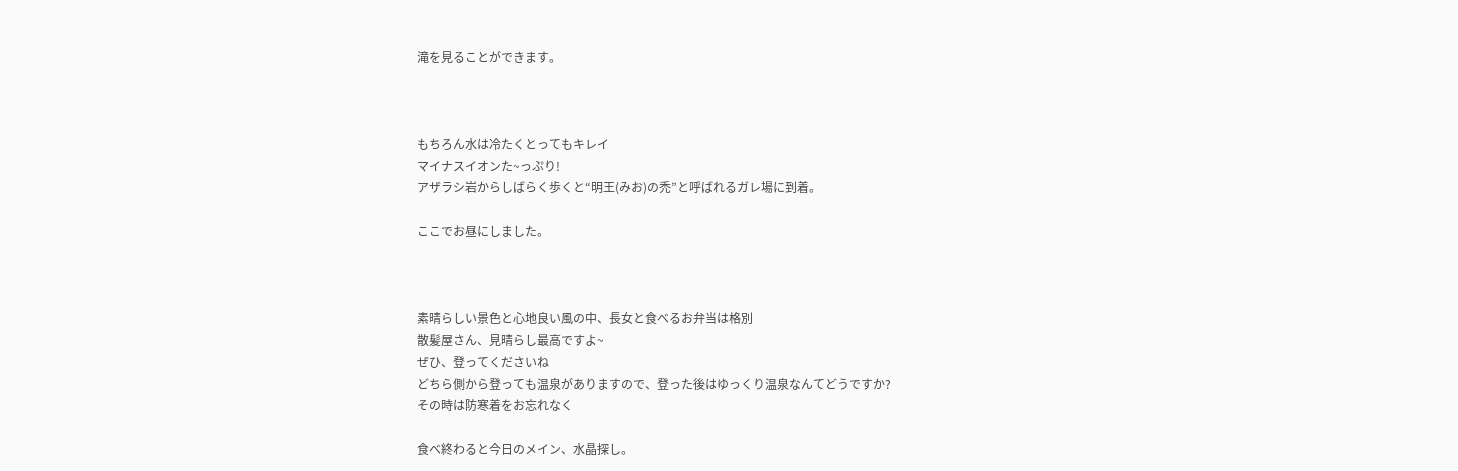滝を見ることができます。



もちろん水は冷たくとってもキレイ
マイナスイオンた~っぷり!
アザラシ岩からしばらく歩くと“明王(みお)の禿”と呼ばれるガレ場に到着。

ここでお昼にしました。



素晴らしい景色と心地良い風の中、長女と食べるお弁当は格別
散髪屋さん、見晴らし最高ですよ~
ぜひ、登ってくださいね
どちら側から登っても温泉がありますので、登った後はゆっくり温泉なんてどうですか?
その時は防寒着をお忘れなく

食べ終わると今日のメイン、水晶探し。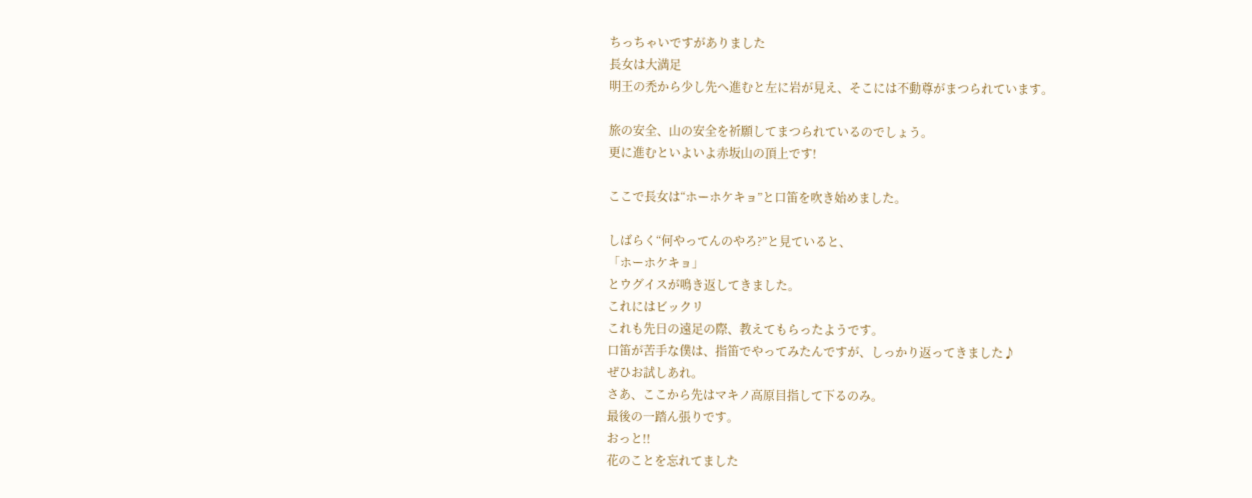ちっちゃいですがありました
長女は大満足
明王の禿から少し先へ進むと左に岩が見え、そこには不動尊がまつられています。

旅の安全、山の安全を祈願してまつられているのでしょう。
更に進むといよいよ赤坂山の頂上です!

ここで長女は“ホーホケキョ”と口笛を吹き始めました。

しばらく“何やってんのやろ?”と見ていると、
「ホーホケキョ」
とウグイスが鳴き返してきました。
これにはビックリ
これも先日の遠足の際、教えてもらったようです。
口笛が苦手な僕は、指笛でやってみたんですが、しっかり返ってきました♪
ぜひお試しあれ。
さあ、ここから先はマキノ高原目指して下るのみ。
最後の一踏ん張りです。
おっと!!
花のことを忘れてました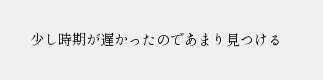少し時期が遅かったのであまり見つける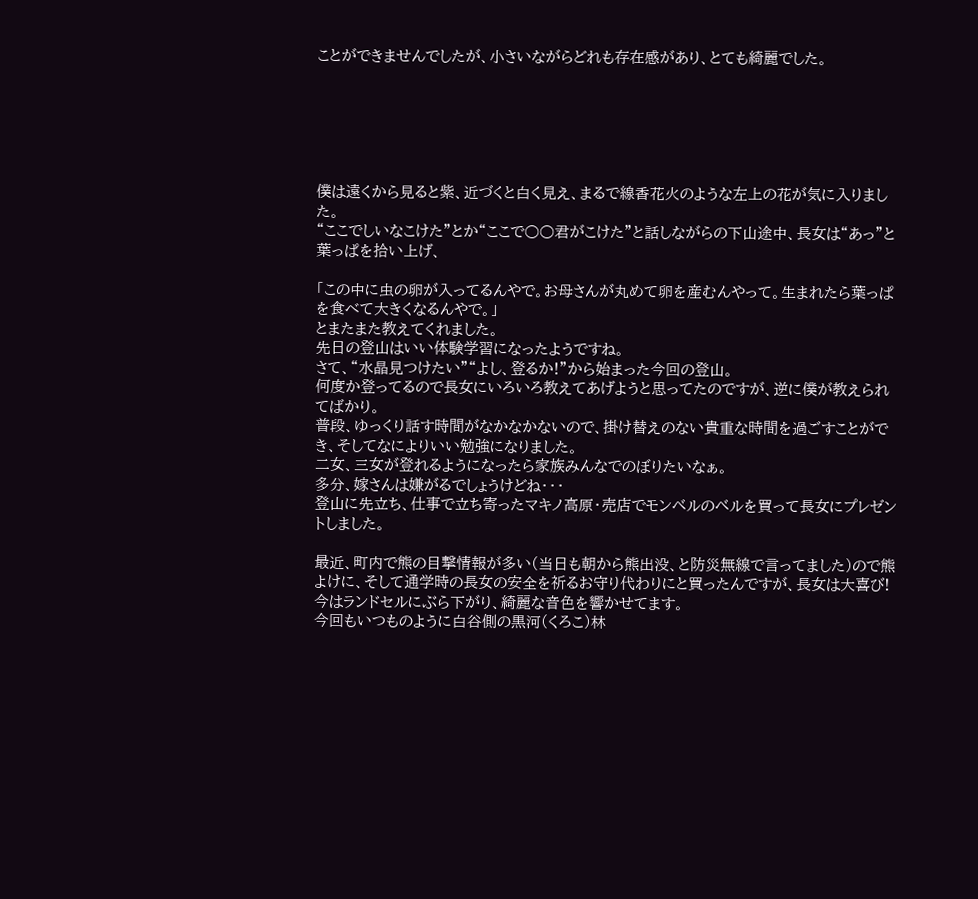ことができませんでしたが、小さいながらどれも存在感があり、とても綺麗でした。






僕は遠くから見ると紫、近づくと白く見え、まるで線香花火のような左上の花が気に入りました。
“ここでしいなこけた”とか“ここで○○君がこけた”と話しながらの下山途中、長女は“あっ”と葉っぱを拾い上げ、

「この中に虫の卵が入ってるんやで。お母さんが丸めて卵を産むんやって。生まれたら葉っぱを食べて大きくなるんやで。」
とまたまた教えてくれました。
先日の登山はいい体験学習になったようですね。
さて、“水晶見つけたい”“よし、登るか!”から始まった今回の登山。
何度か登ってるので長女にいろいろ教えてあげようと思ってたのですが、逆に僕が教えられてばかり。
普段、ゆっくり話す時間がなかなかないので、掛け替えのない貴重な時間を過ごすことができ、そしてなによりいい勉強になりました。
二女、三女が登れるようになったら家族みんなでのぼりたいなぁ。
多分、嫁さんは嫌がるでしょうけどね・・・
登山に先立ち、仕事で立ち寄ったマキノ高原・売店でモンベルのベルを買って長女にプレゼントしました。

最近、町内で熊の目撃情報が多い(当日も朝から熊出没、と防災無線で言ってました)ので熊よけに、そして通学時の長女の安全を祈るお守り代わりにと買ったんですが、長女は大喜び!
今はランドセルにぶら下がり、綺麗な音色を響かせてます。
今回もいつものように白谷側の黒河(くろこ)林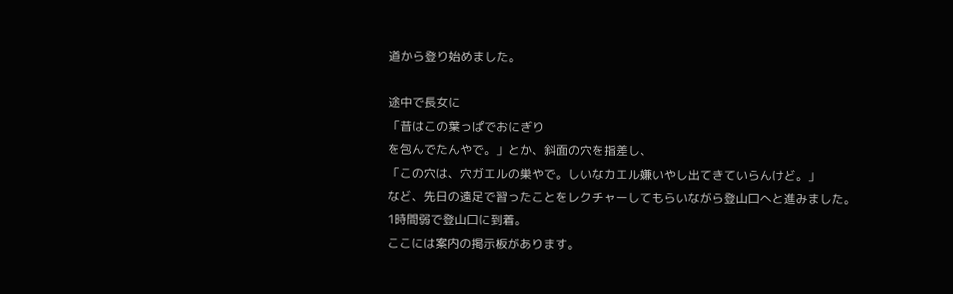道から登り始めました。

途中で長女に
「昔はこの葉っぱでおにぎり
を包んでたんやで。」とか、斜面の穴を指差し、
「この穴は、穴ガエルの巣やで。しいなカエル嫌いやし出てきていらんけど。」
など、先日の遠足で習ったことをレクチャーしてもらいながら登山口へと進みました。
1時間弱で登山口に到着。
ここには案内の掲示板があります。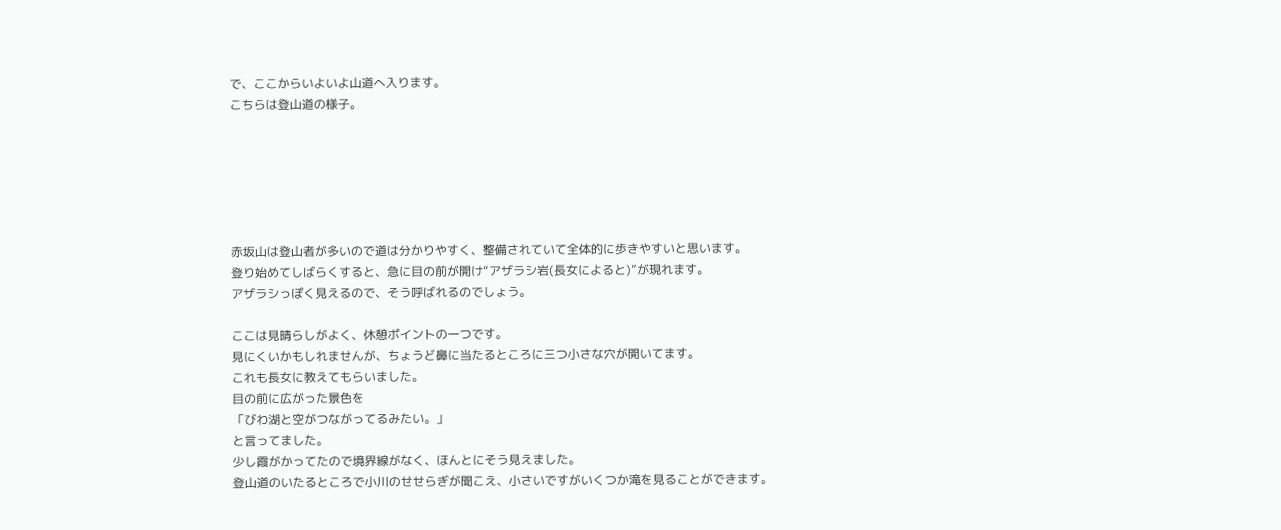で、ここからいよいよ山道へ入ります。
こちらは登山道の様子。






赤坂山は登山者が多いので道は分かりやすく、整備されていて全体的に歩きやすいと思います。
登り始めてしばらくすると、急に目の前が開け“アザラシ岩(長女によると)”が現れます。
アザラシっぽく見えるので、そう呼ばれるのでしょう。

ここは見晴らしがよく、休憩ポイントの一つです。
見にくいかもしれませんが、ちょうど鼻に当たるところに三つ小さな穴が開いてます。
これも長女に教えてもらいました。
目の前に広がった景色を
「びわ湖と空がつながってるみたい。」
と言ってました。
少し霞がかってたので境界線がなく、ほんとにそう見えました。
登山道のいたるところで小川のせせらぎが聞こえ、小さいですがいくつか滝を見ることができます。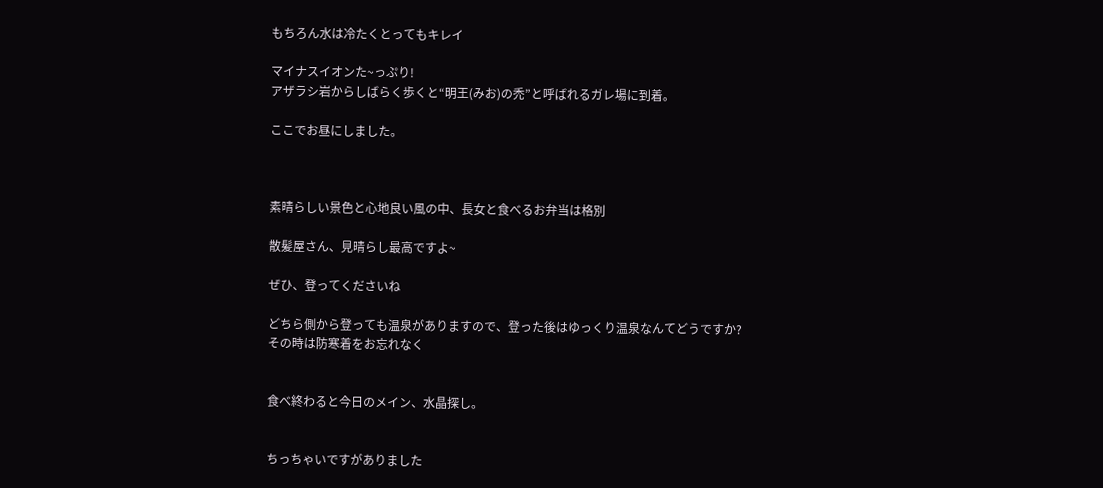もちろん水は冷たくとってもキレイ

マイナスイオンた~っぷり!
アザラシ岩からしばらく歩くと“明王(みお)の禿”と呼ばれるガレ場に到着。

ここでお昼にしました。



素晴らしい景色と心地良い風の中、長女と食べるお弁当は格別

散髪屋さん、見晴らし最高ですよ~

ぜひ、登ってくださいね

どちら側から登っても温泉がありますので、登った後はゆっくり温泉なんてどうですか?
その時は防寒着をお忘れなく


食べ終わると今日のメイン、水晶探し。


ちっちゃいですがありました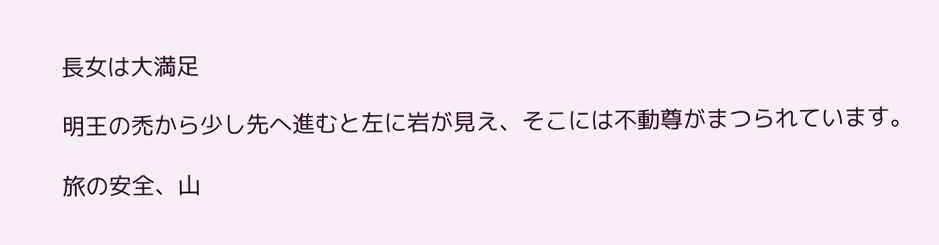長女は大満足

明王の禿から少し先へ進むと左に岩が見え、そこには不動尊がまつられています。

旅の安全、山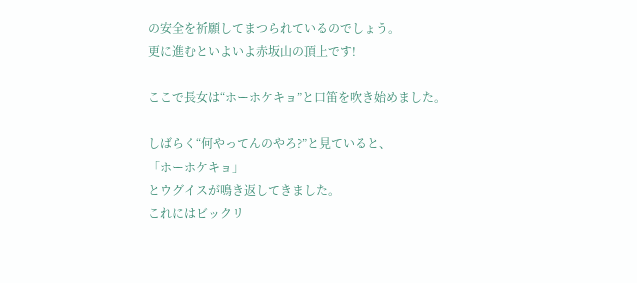の安全を祈願してまつられているのでしょう。
更に進むといよいよ赤坂山の頂上です!

ここで長女は“ホーホケキョ”と口笛を吹き始めました。

しばらく“何やってんのやろ?”と見ていると、
「ホーホケキョ」
とウグイスが鳴き返してきました。
これにはビックリ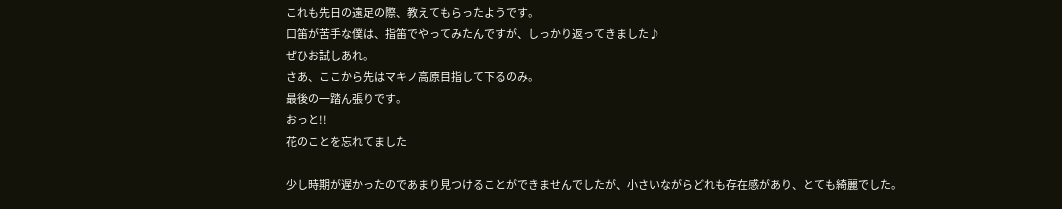これも先日の遠足の際、教えてもらったようです。
口笛が苦手な僕は、指笛でやってみたんですが、しっかり返ってきました♪
ぜひお試しあれ。
さあ、ここから先はマキノ高原目指して下るのみ。
最後の一踏ん張りです。
おっと!!
花のことを忘れてました

少し時期が遅かったのであまり見つけることができませんでしたが、小さいながらどれも存在感があり、とても綺麗でした。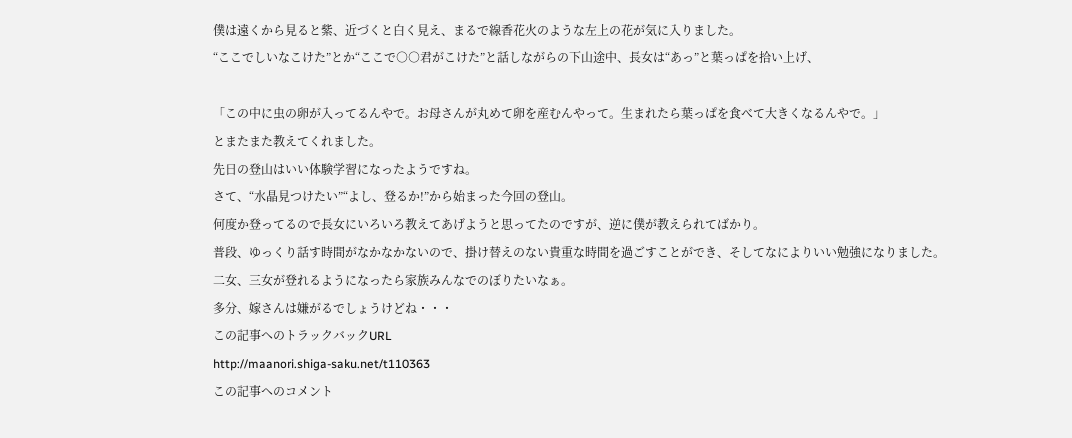僕は遠くから見ると紫、近づくと白く見え、まるで線香花火のような左上の花が気に入りました。
“ここでしいなこけた”とか“ここで○○君がこけた”と話しながらの下山途中、長女は“あっ”と葉っぱを拾い上げ、

「この中に虫の卵が入ってるんやで。お母さんが丸めて卵を産むんやって。生まれたら葉っぱを食べて大きくなるんやで。」
とまたまた教えてくれました。
先日の登山はいい体験学習になったようですね。
さて、“水晶見つけたい”“よし、登るか!”から始まった今回の登山。
何度か登ってるので長女にいろいろ教えてあげようと思ってたのですが、逆に僕が教えられてばかり。
普段、ゆっくり話す時間がなかなかないので、掛け替えのない貴重な時間を過ごすことができ、そしてなによりいい勉強になりました。
二女、三女が登れるようになったら家族みんなでのぼりたいなぁ。
多分、嫁さんは嫌がるでしょうけどね・・・
この記事へのトラックバックURL
http://maanori.shiga-saku.net/t110363
この記事へのコメント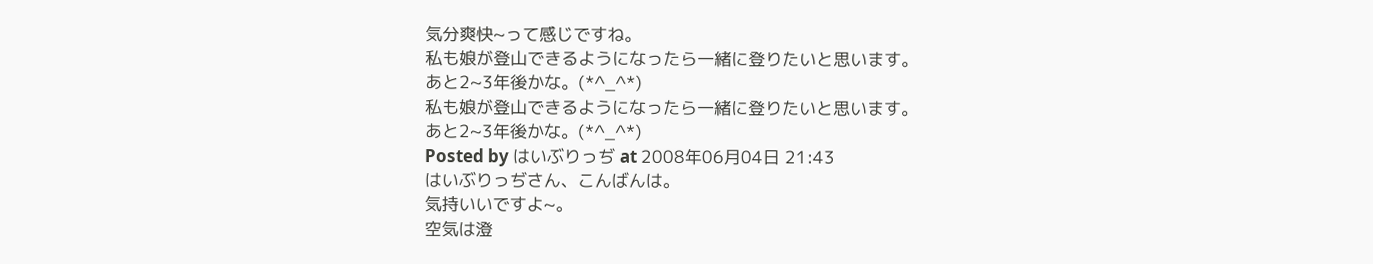気分爽快~って感じですね。
私も娘が登山できるようになったら一緒に登りたいと思います。
あと2~3年後かな。(*^_^*)
私も娘が登山できるようになったら一緒に登りたいと思います。
あと2~3年後かな。(*^_^*)
Posted by はいぶりっぢ at 2008年06月04日 21:43
はいぶりっぢさん、こんばんは。
気持いいですよ~。
空気は澄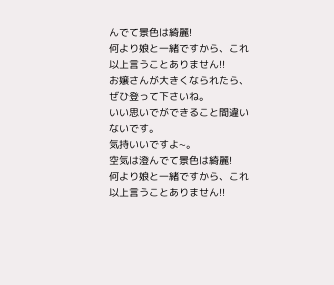んでて景色は綺麗!
何より娘と一緒ですから、これ以上言うことありません!!
お嬢さんが大きくなられたら、ぜひ登って下さいね。
いい思いでができること間違いないです。
気持いいですよ~。
空気は澄んでて景色は綺麗!
何より娘と一緒ですから、これ以上言うことありません!!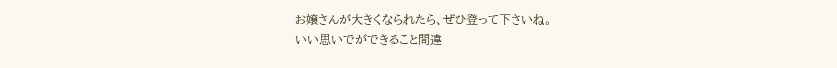お嬢さんが大きくなられたら、ぜひ登って下さいね。
いい思いでができること間違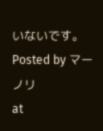いないです。
Posted by マーノリ
at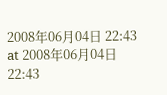2008年06月04日 22:43
at 2008年06月04日 22:43